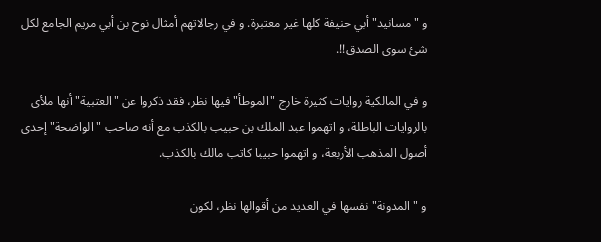و "مسانيد" أبي حنيفة كلها غير معتبرة. و في رجالاتهم أمثال نوح بن أبي مريم الجامع لكل شئ سوى الصدق!!.

و في المالكية روايات كثيرة خارج "الموطأ" فيها نظر، فقد ذكروا عن "العتبية" أنها ملأى بالروايات الباطلة، و اتهموا عبد الملك بن حبيب بالكذب مع أنه صاحب "الواضحة" إحدى أصول المذهب الأربعة، و اتهموا حبيبا كاتب مالك بالكذب.

و "المدونة" نفسها في العديد من أقوالها نظر، لكون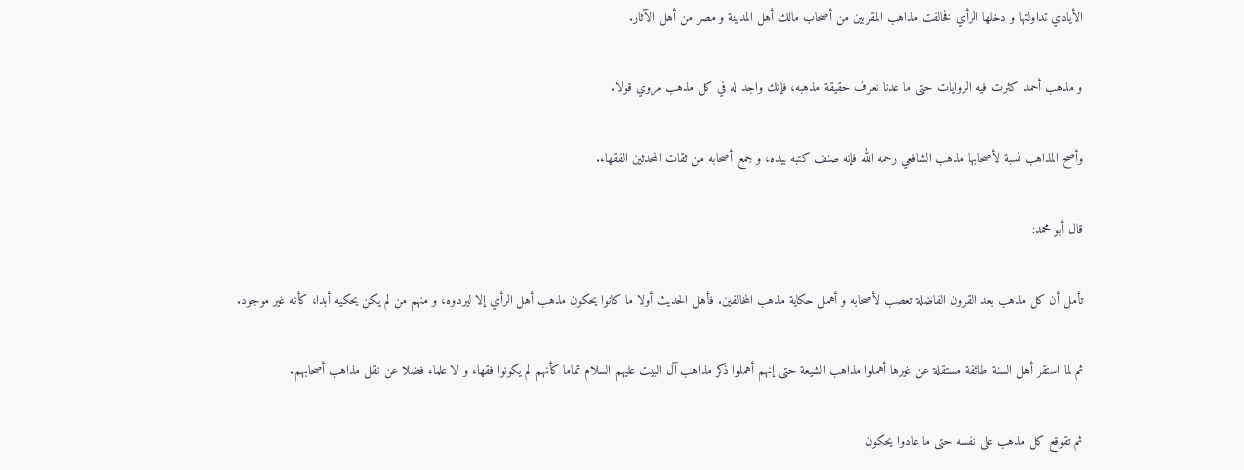الأيادي تداولتها و دخلها الرأي فخالفت مذاهب المقربين من أصحاب مالك أهل المدينة و مصر من أهل الآثار.

و مذهب أحمد كثرت فيه الروايات حتى ما عدنا نعرف حقيقة مذهبه، فإنك واجد له في كل مذهب مروي قولا.

وأصح المذاهب نسبة لأصحابها مذهب الشافعي رحمه الله فإنه صنف كتبه بيده، و جمع أصحابه من ثقات المحدثين الفقهاء.

قال أبو محمد:

تأمل أن كل مذهب بعد القرون الفاضلة تعصب لأصحابه و أهمل حكاية مذهب المخالفين. فأهل الحديث أولا ما كانوا يحكون مذهب أهل الرأي إلا ليردوه، و منهم من لم يكن يحكيه أبدا، كأنه غير موجود.

ثم لما استقر أهل السنة طائفة مستقلة عن غيرها أهملوا مذاهب الشيعة حتى إنهم أهملوا ذكر مذاهب آل البيت عليهم السلام تماما كأنهم لم يكونوا فقهاء و لا علماء فضلا عن نقل مذاهب أصحابهم.

ثم تقوقع كل مذهب على نفسه حتى ما عادوا يحكون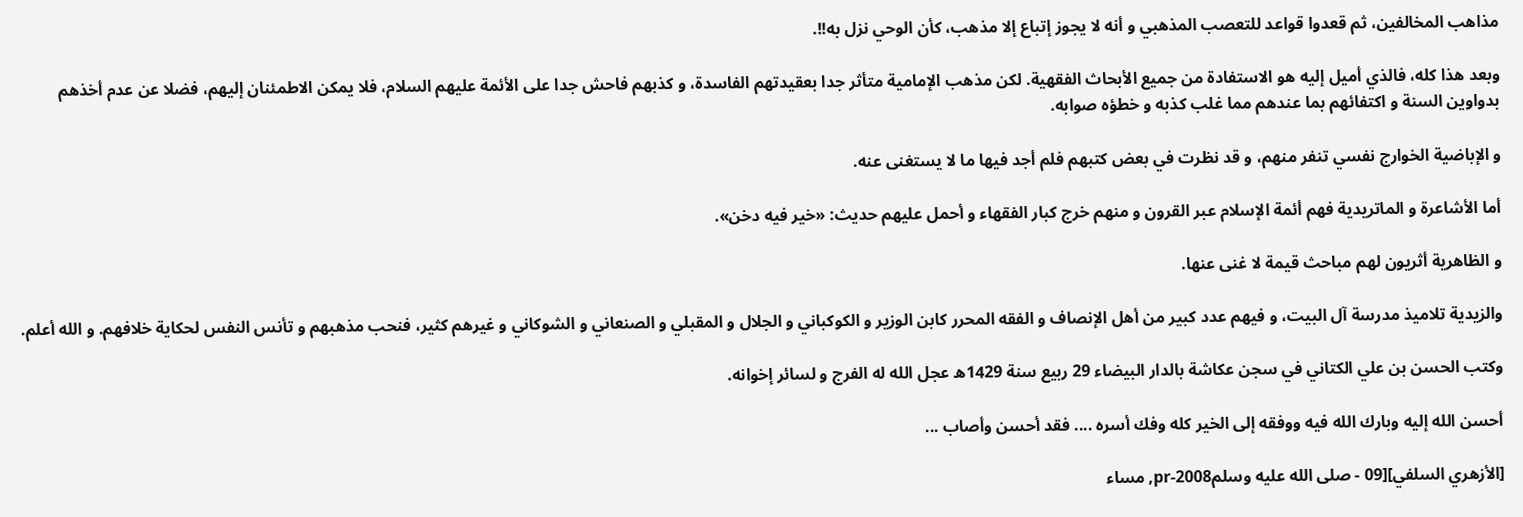مذاهب المخالفين، ثم قعدوا قواعد للتعصب المذهبي و أنه لا يجوز إتباع إلا مذهب، كأن الوحي نزل به!!.

وبعد هذا كله، فالذي أميل إليه هو الاستفادة من جميع الأبحاث الفقهية. لكن مذهب الإمامية متأثر جدا بعقيدتهم الفاسدة، و كذبهم فاحش جدا على الأئمة عليهم السلام، فلا يمكن الاطمئنان إليهم، فضلا عن عدم أخذهم بدواوين السنة و اكتفائهم بما عندهم مما غلب كذبه و خطؤه صوابه.

و الإباضية الخوارج نفسي تنفر منهم، و قد نظرت في بعض كتبهم فلم أجد فيها ما لا يستغنى عنه.

أما الأشاعرة و الماتريدية فهم أئمة الإسلام عبر القرون و منهم خرج كبار الفقهاء و أحمل عليهم حديث: «خير فيه دخن».

و الظاهرية أثريون لهم مباحث قيمة لا غنى عنها.

والزيدية تلاميذ مدرسة آل البيت، و فيهم عدد كبير من أهل الإنصاف و الفقه المحرر كابن الوزير و الكوكباني و الجلال و المقبلي و الصنعاني و الشوكاني و غيرهم كثير، فنحب مذهبهم و تأنس النفس لحكاية خلافهم. و الله أعلم.

وكتب الحسن بن علي الكتاني في سجن عكاشة بالدار البيضاء 29 ربيع سنة 1429ه عجل الله له الفرج و لسائر إخوانه.

أحسن الله إليه وبارك الله فيه ووفقه إلى الخير كله وفك أسره .... فقد أحسن وأصاب ...

[الأزهري السلفي][09 - صلى الله عليه وسلمpr-2008, مساء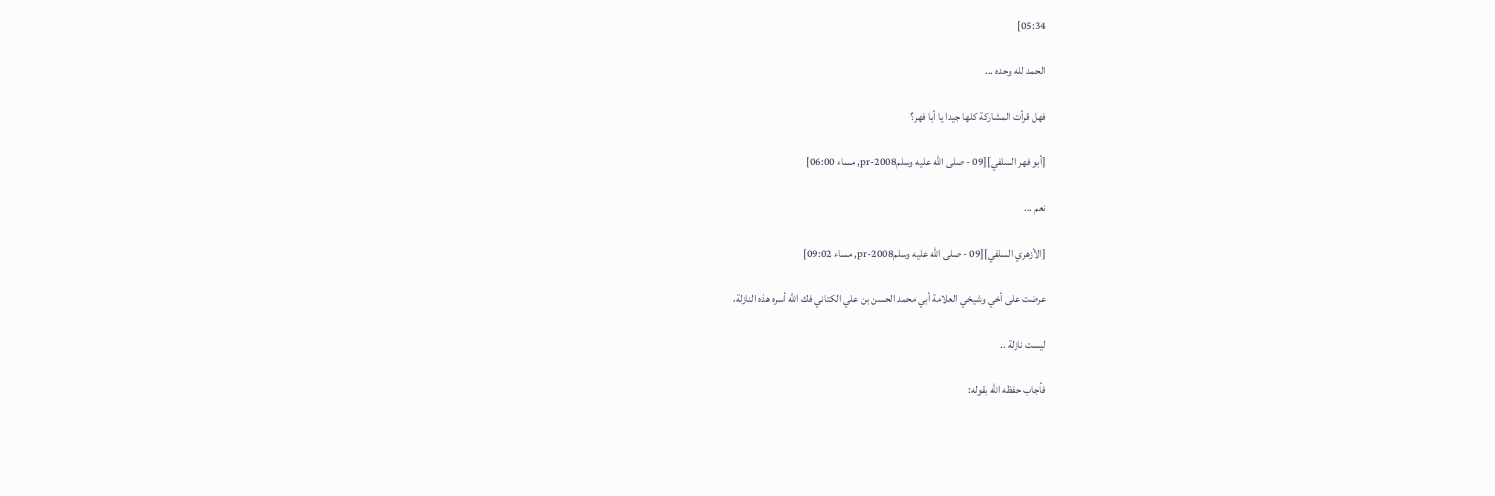05:34]

الحمد لله وحده ...

فهل قرأت المشاركة كلها جيدا يا أبا فهر؟

[أبو فهر السلفي][09 - صلى الله عليه وسلمpr-2008, مساء 06:00]

نعم ...

[الأزهري السلفي][09 - صلى الله عليه وسلمpr-2008, مساء 09:02]

عرضت على أخي وشيخي العلامة أبي محمد الحسن بن علي الكتاني فك الله أسره هذه النازلة،

ليست نازلة ..

فأجاب حفظه الله بقوله: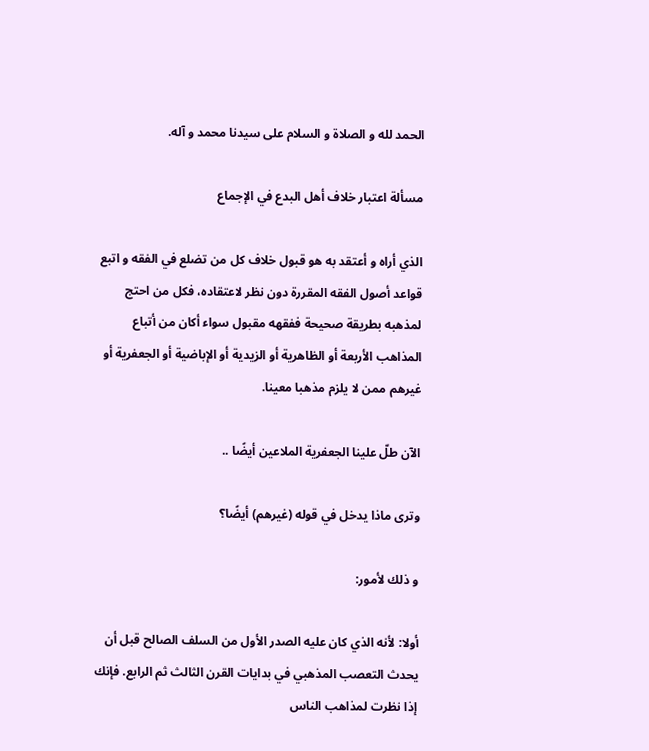الحمد لله و الصلاة و السلام على سيدنا محمد و آله.

مسألة اعتبار خلاف أهل البدع في الإجماع

الذي أراه و أعتقد به هو قبول خلاف كل من تضلع في الفقه و اتبع قواعد أصول الفقه المقررة دون نظر لاعتقاده، فكل من احتج لمذهبه بطريقة صحيحة ففقهه مقبول سواء أكان من أتباع المذاهب الأربعة أو الظاهرية أو الزيدية أو الإباضية أو الجعفرية أو غيرهم ممن لا يلزم مذهبا معينا.

الآن طلّ علينا الجعفرية الملاعين أيضًا ..

وترى ماذا يدخل في قوله (غيرهم) أيضًا؟

و ذلك لأمور:

أولا: لأنه الذي كان عليه الصدر الأول من السلف الصالح قبل أن يحدث التعصب المذهبي في بدايات القرن الثالث ثم الرابع. فإنك إذا نظرت لمذاهب الناس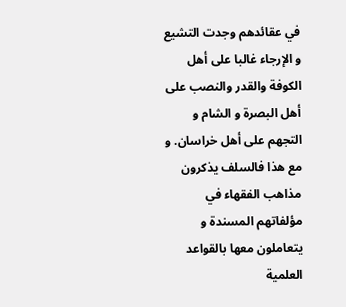في عقائدهم وجدت التشيع و الإرجاء غالبا على أهل الكوفة والقدر والنصب على أهل البصرة و الشام و التجهم على أهل خراسان. و مع هذا فالسلف يذكرون مذاهب الفقهاء في مؤلفاتهم المسندة و يتعاملون معها بالقواعد العلمية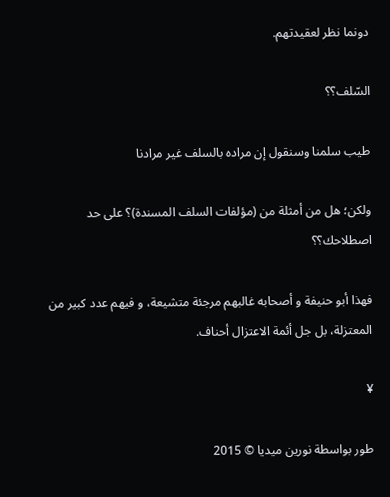دونما نظر لعقيدتهم.

السّلف؟؟

طيب سلمنا وسنقول إن مراده بالسلف غير مرادنا

ولكن؛ هل من أمثلة من (مؤلفات السلف المسندة)؟ على حد اصطلاحك؟؟

فهذا أبو حنيفة و أصحابه غالبهم مرجئة متشيعة، و فيهم عدد كبير من المعتزلة، بل جل أئمة الاعتزال أحناف.

¥

طور بواسطة نورين ميديا © 2015